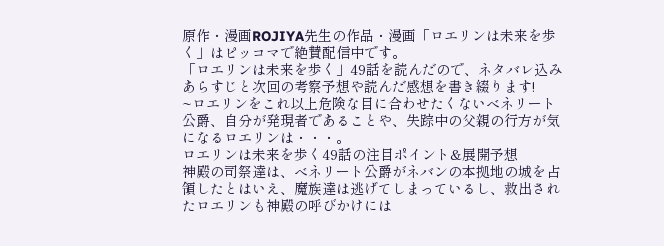原作・漫画ROJIYA先生の作品・漫画「ロエリンは未来を歩く」はピッコマで絶賛配信中です。
「ロエリンは未来を歩く」49話を読んだので、ネタバレ込みあらすじと次回の考察予想や読んだ感想を書き綴ります!
~ロエリンをこれ以上危険な目に合わせたくないべネリート公爵、自分が発現者であることや、失踪中の父親の行方が気になるロエリンは・・・。
ロエリンは未来を歩く49話の注目ポイント&展開予想
神殿の司祭達は、べネリート公爵がネバンの本拠地の城を占領したとはいえ、魔族達は逃げてしまっているし、救出されたロエリンも神殿の呼びかけには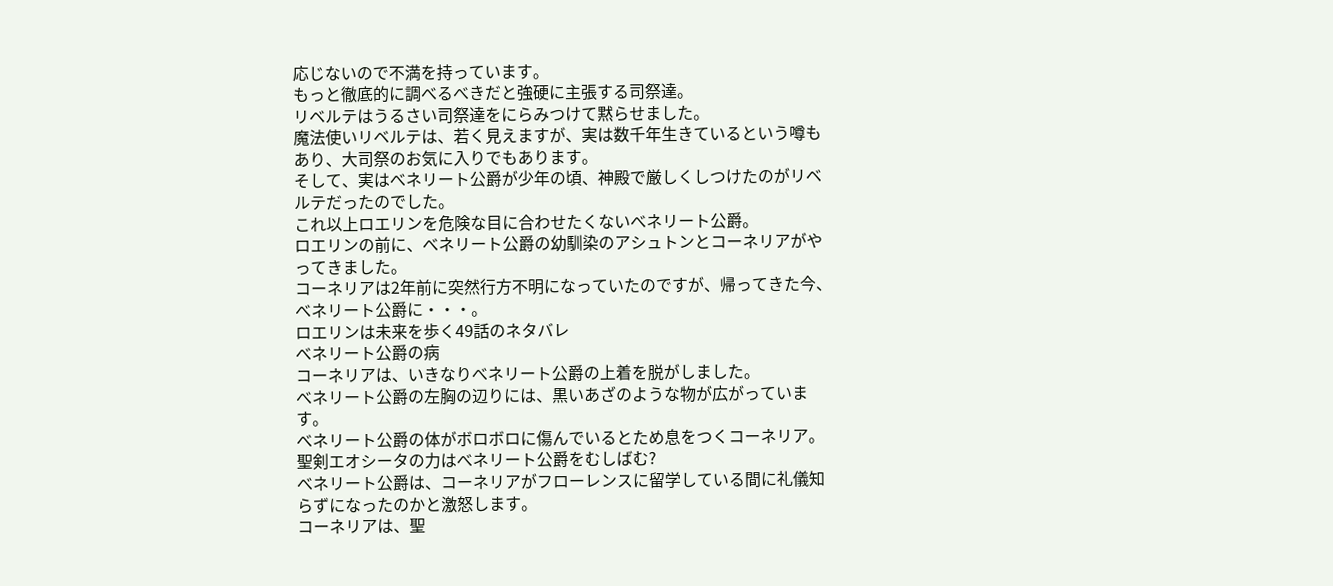応じないので不満を持っています。
もっと徹底的に調べるべきだと強硬に主張する司祭達。
リベルテはうるさい司祭達をにらみつけて黙らせました。
魔法使いリベルテは、若く見えますが、実は数千年生きているという噂もあり、大司祭のお気に入りでもあります。
そして、実はべネリート公爵が少年の頃、神殿で厳しくしつけたのがリベルテだったのでした。
これ以上ロエリンを危険な目に合わせたくないべネリート公爵。
ロエリンの前に、べネリート公爵の幼馴染のアシュトンとコーネリアがやってきました。
コーネリアは2年前に突然行方不明になっていたのですが、帰ってきた今、べネリート公爵に・・・。
ロエリンは未来を歩く49話のネタバレ
べネリート公爵の病
コーネリアは、いきなりべネリート公爵の上着を脱がしました。
べネリート公爵の左胸の辺りには、黒いあざのような物が広がっています。
べネリート公爵の体がボロボロに傷んでいるとため息をつくコーネリア。
聖剣エオシータの力はべネリート公爵をむしばむ?
べネリート公爵は、コーネリアがフローレンスに留学している間に礼儀知らずになったのかと激怒します。
コーネリアは、聖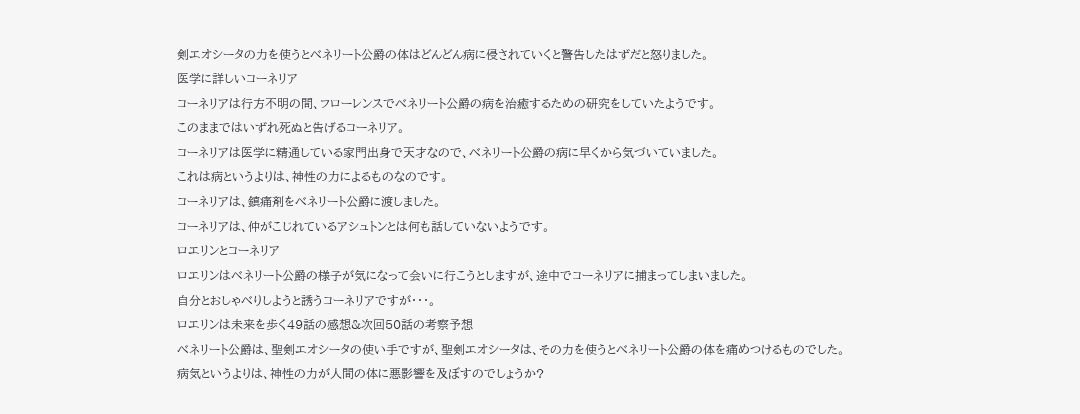剣エオシータの力を使うとべネリート公爵の体はどんどん病に侵されていくと警告したはずだと怒りました。
医学に詳しいコーネリア
コーネリアは行方不明の間、フローレンスでべネリート公爵の病を治癒するための研究をしていたようです。
このままではいずれ死ぬと告げるコーネリア。
コーネリアは医学に精通している家門出身で天才なので、べネリート公爵の病に早くから気づいていました。
これは病というよりは、神性の力によるものなのです。
コーネリアは、鎮痛剤をべネリート公爵に渡しました。
コーネリアは、仲がこじれているアシュトンとは何も話していないようです。
ロエリンとコーネリア
ロエリンはべネリート公爵の様子が気になって会いに行こうとしますが、途中でコーネリアに捕まってしまいました。
自分とおしゃべりしようと誘うコーネリアですが・・・。
ロエリンは未来を歩く49話の感想&次回50話の考察予想
べネリート公爵は、聖剣エオシータの使い手ですが、聖剣エオシータは、その力を使うとべネリート公爵の体を痛めつけるものでした。
病気というよりは、神性の力が人間の体に悪影響を及ぼすのでしょうか?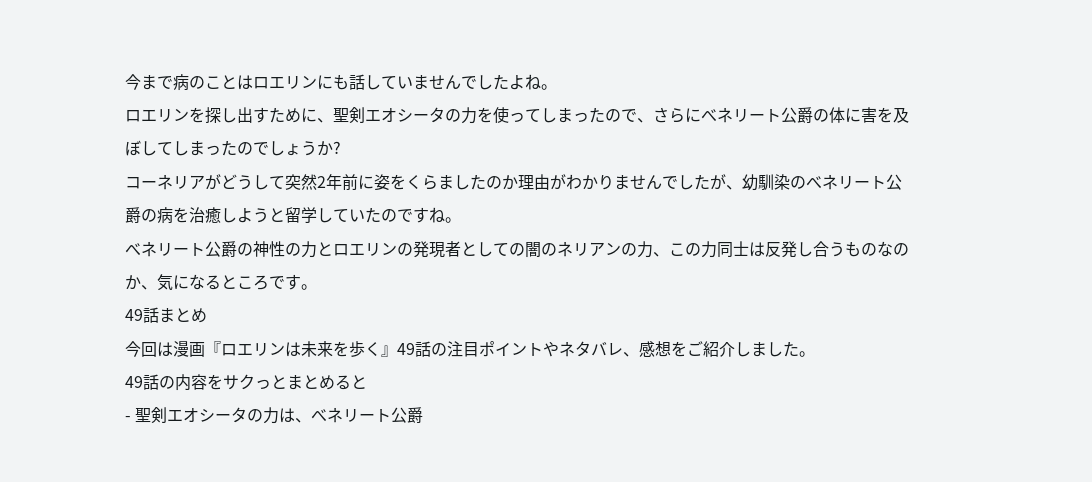今まで病のことはロエリンにも話していませんでしたよね。
ロエリンを探し出すために、聖剣エオシータの力を使ってしまったので、さらにべネリート公爵の体に害を及ぼしてしまったのでしょうか?
コーネリアがどうして突然2年前に姿をくらましたのか理由がわかりませんでしたが、幼馴染のべネリート公爵の病を治癒しようと留学していたのですね。
べネリート公爵の神性の力とロエリンの発現者としての闇のネリアンの力、この力同士は反発し合うものなのか、気になるところです。
49話まとめ
今回は漫画『ロエリンは未来を歩く』49話の注目ポイントやネタバレ、感想をご紹介しました。
49話の内容をサクっとまとめると
- 聖剣エオシータの力は、べネリート公爵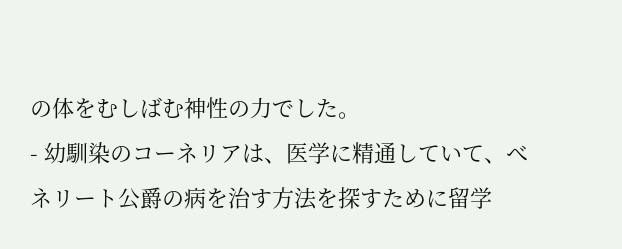の体をむしばむ神性の力でした。
- 幼馴染のコーネリアは、医学に精通していて、べネリート公爵の病を治す方法を探すために留学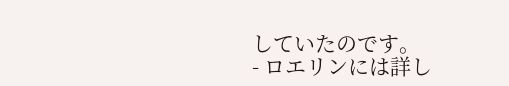していたのです。
- ロエリンには詳し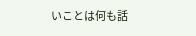いことは何も話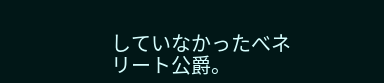していなかったべネリート公爵。